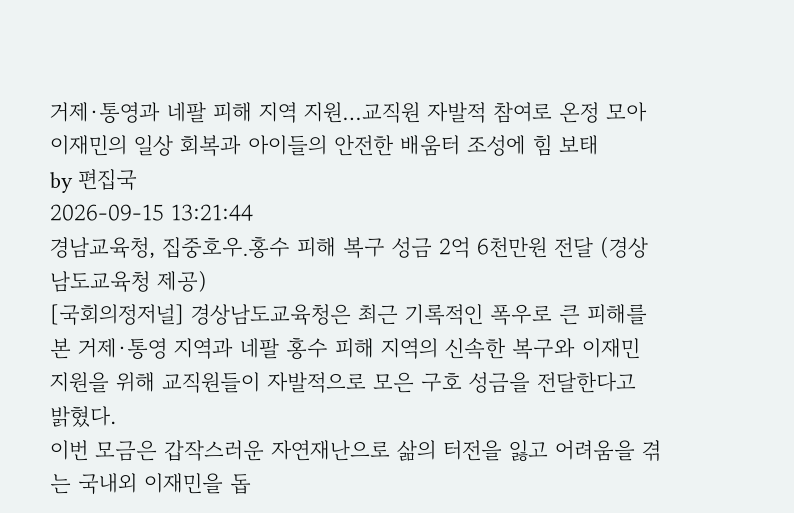거제·통영과 네팔 피해 지역 지원…교직원 자발적 참여로 온정 모아이재민의 일상 회복과 아이들의 안전한 배움터 조성에 힘 보태
by 편집국
2026-09-15 13:21:44
경남교육청, 집중호우․홍수 피해 복구 성금 2억 6천만원 전달 (경상남도교육청 제공)
[국회의정저널] 경상남도교육청은 최근 기록적인 폭우로 큰 피해를 본 거제·통영 지역과 네팔 홍수 피해 지역의 신속한 복구와 이재민 지원을 위해 교직원들이 자발적으로 모은 구호 성금을 전달한다고 밝혔다.
이번 모금은 갑작스러운 자연재난으로 삶의 터전을 잃고 어려움을 겪는 국내외 이재민을 돕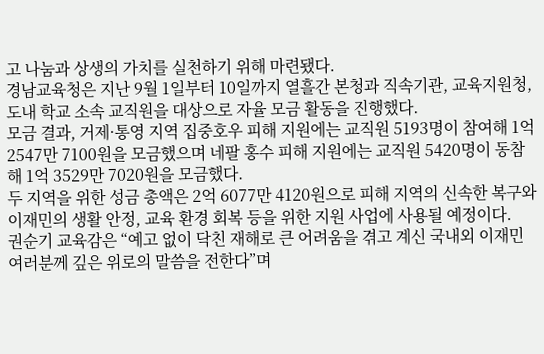고 나눔과 상생의 가치를 실천하기 위해 마련됐다.
경남교육청은 지난 9월 1일부터 10일까지 열흘간 본청과 직속기관, 교육지원청, 도내 학교 소속 교직원을 대상으로 자율 모금 활동을 진행했다.
모금 결과, 거제·통영 지역 집중호우 피해 지원에는 교직원 5193명이 참여해 1억 2547만 7100원을 모금했으며 네팔 홍수 피해 지원에는 교직원 5420명이 동참해 1억 3529만 7020원을 모금했다.
두 지역을 위한 성금 총액은 2억 6077만 4120원으로 피해 지역의 신속한 복구와 이재민의 생활 안정, 교육 환경 회복 등을 위한 지원 사업에 사용될 예정이다.
권순기 교육감은 “예고 없이 닥친 재해로 큰 어려움을 겪고 계신 국내외 이재민 여러분께 깊은 위로의 말씀을 전한다”며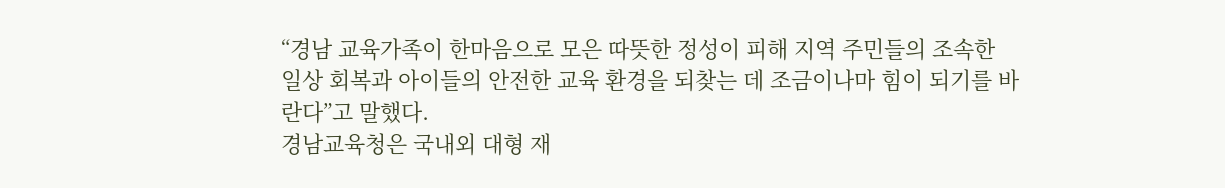“경남 교육가족이 한마음으로 모은 따뜻한 정성이 피해 지역 주민들의 조속한 일상 회복과 아이들의 안전한 교육 환경을 되찾는 데 조금이나마 힘이 되기를 바란다”고 말했다.
경남교육청은 국내외 대형 재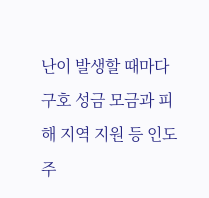난이 발생할 때마다 구호 성금 모금과 피해 지역 지원 등 인도주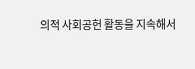의적 사회공헌 활동을 지속해서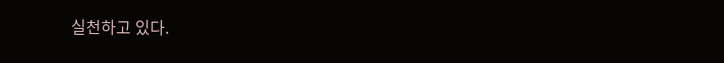실천하고 있다.